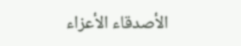الأصدقاء الأعزاء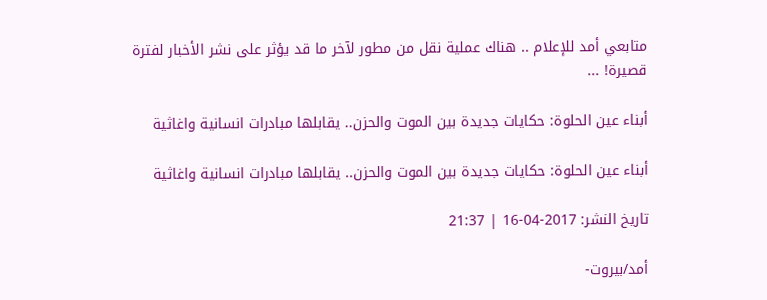متابعي أمد للإعلام .. هناك عملية نقل من مطور لآخر ما قد يؤثر على نشر الأخبار لفترة قصيرة! ...

أبناء عين الحلوة: حكايات جديدة بين الموت والحزن.. يقابلها مبادرات انسانية واغاثية

أبناء عين الحلوة: حكايات جديدة بين الموت والحزن.. يقابلها مبادرات انسانية واغاثية

تاريخ النشر: 2017-04-16 | 21:37

أمد/بيروت-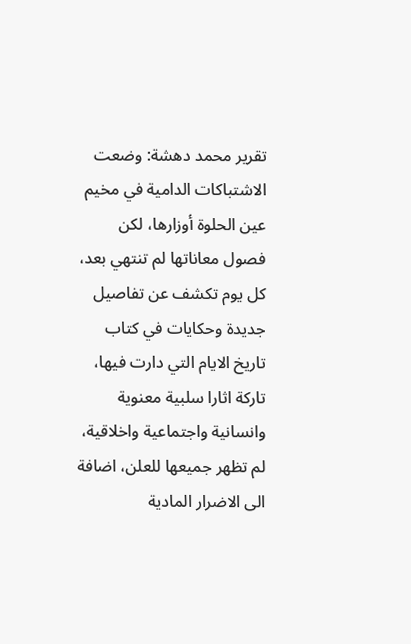تقرير محمد دهشة: وضعت الاشتباكات الدامية في مخيم عين الحلوة أوزارها، لكن فصول معاناتها لم تنتهي بعد، كل يوم تكشف عن تفاصيل جديدة وحكايات في كتاب تاريخ الايام التي دارت فيها، تاركة اثارا سلبية معنوية وانسانية واجتماعية واخلاقية، لم تظهر جميعها للعلن، اضافة الى الاضرار المادية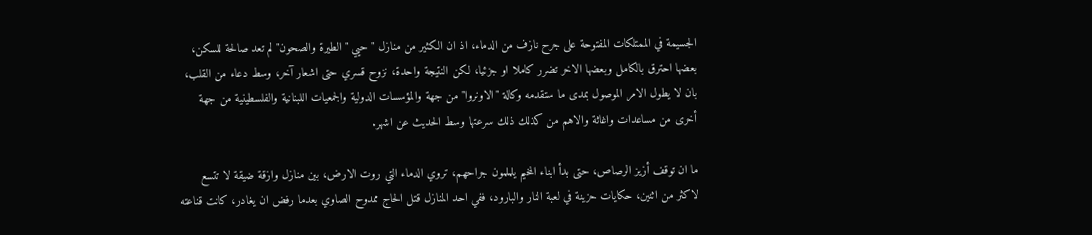الجسيمة في الممتلكات المفتوحة على جرح نازف من الدماء، اذ ان الكثير من منازل "حيي "الطيرة والصحون" لم تعد صالحة للسكن، بعضها احترق بالكامل وبعضها الاخر تضرر كاملا او جزئيا، لكن النتيجة واحدة، نزوح قسري حتى اشعار آخر، وسط دعاء من القلب، بان لا يطول الامر الموصول بمدى ما ستقدمه وكالة "الاونروا" من جهة والمؤسسات الدولية والجمعيات اللبنانية والفلسطينية من جهة أخرى من مساعدات واغاثة والاهم من كذلك ذلك سرعتها وسط الحديث عن اشهر.

ما ان توقف أزيز الرصاص، حتى بدأ ابناء المخيم يلملمون جراحهم، تروي الدماء التي روت الارض، بين منازل وازقة ضيقة لا تتسع لاكثر من اثنين، حكايات حزينة في لعبة النار والبارود، ففي احد المنازل قتل الحاج ممدوح الصاوي بعدما رفض ان يغادر، كانت قناعته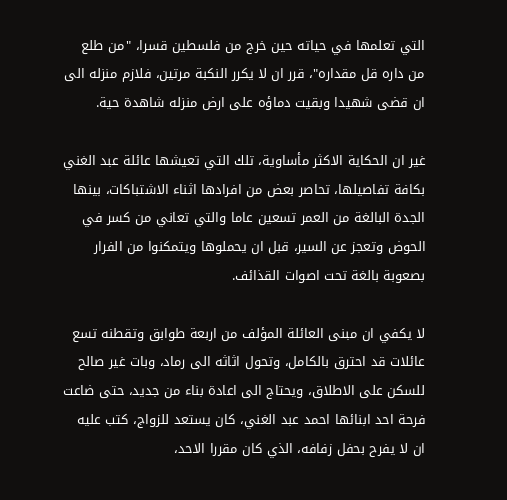التي تعلمها في حياته حين خرج من فلسطين قسرا، "من طلع من داره قل مقداره"، قرر ان لا يكرر النكبة مرتين، فلازم منزله الى ان قضى شهيدا وبقيت دماؤه على ارض منزله شاهدة حية.

غير ان الحكاية الاكثر مأساوية، تلك التي تعيشها عائلة عبد الغني بكافة تفاصيلها، تحاصر بعض من افرادها اثناء الاشتباكات، بينها الجدة البالغة من العمر تسعين عاما والتي تعاني من كسر في الحوض وتعجز عن السير، قبل ان يحملوها ويتمكنوا من الفرار بصعوبة بالغة تحت اصوات القذائف.

لا يكفي ان مبنى العائلة المؤلف من اربعة طوابق وتقطنه تسع عائلات قد احترق بالكامل، وتحول اثاثه الى رماد، وبات غير صالح للسكن على الاطلاق، ويحتاج الى اعادة بناء من جديد، حتى ضاعت فرحة احد ابنائها احمد عبد الغني، كان يستعد للزواج، كتب عليه ان لا يفرح بحفل زفافه، الذي كان مقررا الاحد،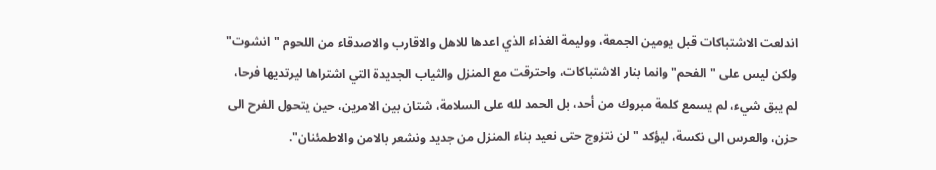اندلعت الاشتباكات قبل يومين الجمعة، ووليمة الغذاء الذي اعدها للاهل والاقارب والاصدقاء من اللحوم "انشوت" ولكن ليس على "الفحم" وانما بنار الاشتباكات، واحترقت مع المنزل والثياب الجديدة التي اشتراها ليرتديها فرحا، لم يبق شيء، لم يسمع كلمة مبروك من أحد، بل الحمد لله على السلامة، شتان بين الامرين، حين يتحول الفرح الى حزن، والعرس الى نكسة، ليؤكد "لن نتزوج حتى نعيد بناء المنزل من جديد ونشعر بالامن والاطمئنان".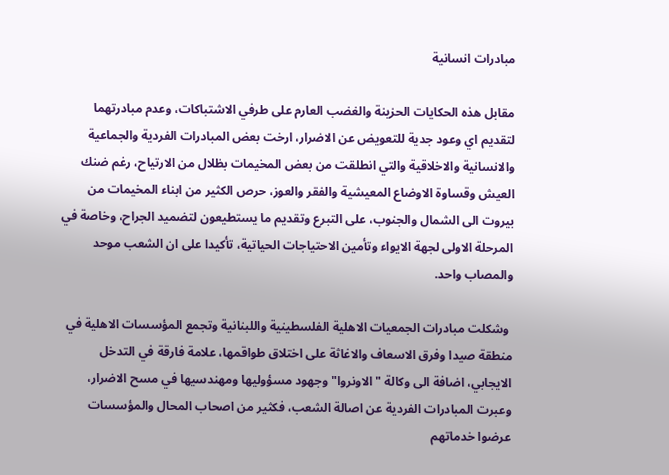مبادرات انسانية

مقابل هذه الحكايات الحزينة والغضب العارم على طرفي الاشتباكات، وعدم مبادرتهما لتقديم اي وعود جدية للتعويض عن الاضرار، ارخت بعض المبادرات الفردية والجماعية والانسانية والاخلاقية والتي انطلقت من بعض المخيمات بظلال من الارتياح، رغم ضنك العيش وقساوة الاوضاع المعيشية والفقر والعوز، حرص الكثير من ابناء المخيمات من بيروت الى الشمال والجنوب، على التبرع وتقديم ما يستطيعون لتضميد الجراح، وخاصة في المرحلة الاولى لجهة الايواء وتأمين الاحتياجات الحياتية، تأكيدا على ان الشعب موحد والمصاب واحد.

 وشكلت مبادرات الجمعيات الاهلية الفلسطينية واللبنانية وتجمع المؤسسات الاهلية في منطقة صيدا وفرق الاسعاف والاغاثة على اختلاق طواقمها، علامة فارقة في التدخل الايجابي، اضافة الى وكالة "الاونروا" وجهود مسؤوليها ومهندسيها في مسح الاضرار، وعبرت المبادرات الفردية عن اصالة الشعب، فكثير من اصحاب المحال والمؤسسات عرضوا خدماتهم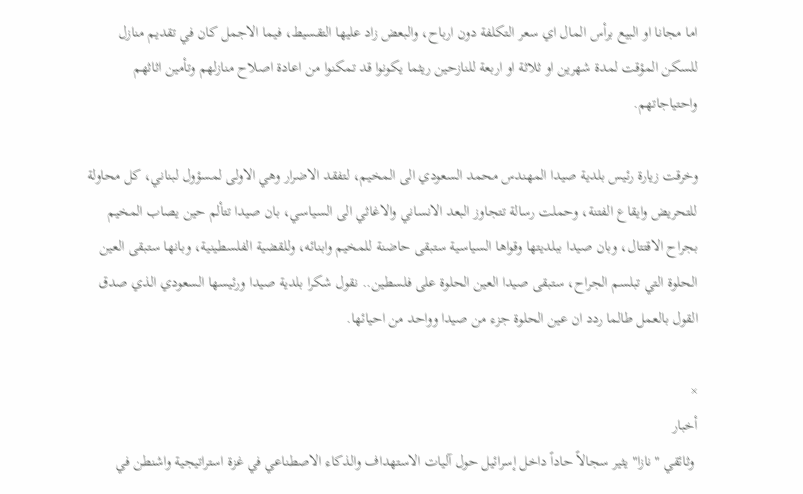اما مجانا او البيع برأس المال اي سعر التكلفة دون ارباح، والبعض زاد عليها التقسيط، فيما الاجمل كان في تقديم منازل للسكن المؤقت لمدة شهرين او ثلاثة او اربعة للنازحين ريثما يكونوا قد تمكنوا من اعادة اصلاح منازلهم وتأمين اثاثهم واحتياجاتهم.

وخرقت زيارة رئيس بلدية صيدا المهندس محمد السعودي الى المخيم، لتفقد الاضرار وهي الاولى لمسؤول لبناني، كل محاولة للتحريض وايقاع الفتنة، وحملت رسالة تتجاوز البعد الانساني والاغاثي الى السياسي، بان صيدا تتألم حين يصاب المخيم بجراح الاقتتال، وبان صيدا ببلديتها وقواها السياسية ستبقى حاضنة للمخيم وابنائه، وللقضية الفلسطينية، وبانها ستبقى العين الحلوة التي تبلسم الجراح، ستبقى صيدا العين الحلوة على فلسطين.. نقول شكرا بلدية صيدا ورئيسها السعودي الذي صدق القول بالعمل طالما ردد ان عين الحلوة جزء من صيدا وواحد من احيائها.

×
أخبار
 وثائقي "نازا" يثير سجالاً حاداً داخل إسرائيل حول آليات الاستهداف والذكاء الاصطناعي في غزة استراتيجية واشنطن في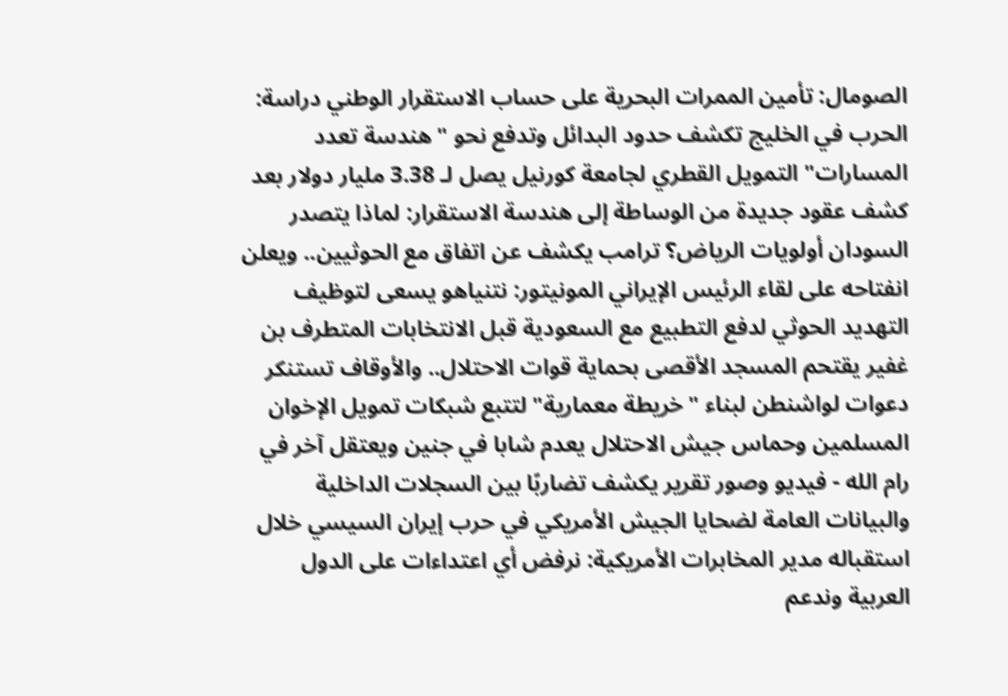الصومال: تأمين الممرات البحرية على حساب الاستقرار الوطني دراسة: الحرب في الخليج تكشف حدود البدائل وتدفع نحو "هندسة تعدد المسارات" التمويل القطري لجامعة كورنيل يصل لـ 3.38 مليار دولار بعد كشف عقود جديدة من الوساطة إلى هندسة الاستقرار: لماذا يتصدر السودان أولويات الرياض؟ ترامب يكشف عن اتفاق مع الحوثيين.. ويعلن انفتاحه على لقاء الرئيس الإيراني المونيتور: نتنياهو يسعى لتوظيف التهديد الحوثي لدفع التطبيع مع السعودية قبل الانتخابات المتطرف بن غفير يقتحم المسجد الأقصى بحماية قوات الاحتلال.. والأوقاف تستنكر دعوات لواشنطن لبناء "خريطة معمارية" لتتبع شبكات تمويل الإخوان المسلمين وحماس جيش الاحتلال يعدم شابا في جنين ويعتقل آخر في رام الله - فيديو وصور تقرير يكشف تضاربًا بين السجلات الداخلية والبيانات العامة لضحايا الجيش الأمريكي في حرب إيران السيسي خلال استقباله مدير المخابرات الأمريكية: نرفض أي اعتداءات على الدول العربية وندعم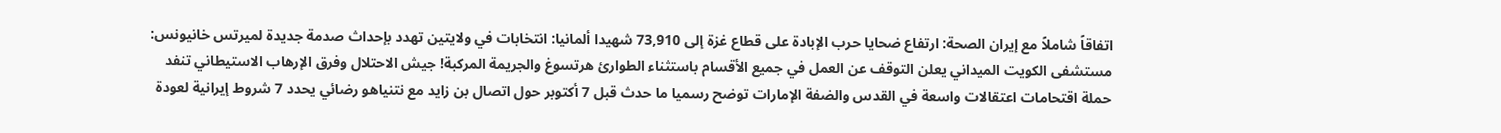اتفاقاً شاملاً مع إيران الصحة: ارتفاع ضحايا حرب الإبادة على قطاع غزة إلى 73,910 شهيدا ألمانيا: انتخابات في ولايتين تهدد بإحداث صدمة جديدة لميرتس خانيونس: مستشفى الكويت الميداني يعلن التوقف عن العمل في جميع الأقسام باستثناء الطوارئ هرتسوغ والجريمة المركبة! جيش الاحتلال وفرق الإرهاب الاستيطاني تنفد حملة اقتحامات اعتقالات واسعة في القدس والضفة الإمارات توضح رسميا ما حدث قبل 7 أكتوبر حول اتصال بن زايد مع نتنياهو رضائي يحدد 7 شروط إيرانية لعودة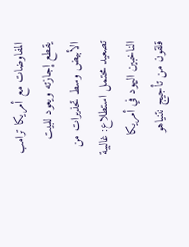المفاوضات مع أمريكا ترامب يقطع إجازته ويعود للبيت الأبيض وسط تحذيرات من تصعيد محتمل استطلاع: غالبية الناخبين اليهود في أمريكا قلقون من تأجيج نتنياهو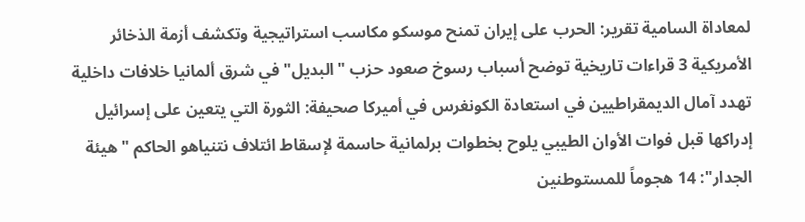لمعاداة السامية تقرير: الحرب على إيران تمنح موسكو مكاسب استراتيجية وتكشف أزمة الذخائر الأمريكية 3 قراءات تاريخية توضح أسباب رسوخ صعود حزب "البديل" في شرق ألمانيا خلافات داخلية تهدد آمال الديمقراطيين في استعادة الكونغرس في أميركا صحيفة: الثورة التي يتعين على إسرائيل إدراكها قبل فوات الأوان الطيبي يلوح بخطوات برلمانية حاسمة لإسقاط ائتلاف نتنياهو الحاكم "هيئة الجدار": 14 هجوماً للمستوطنين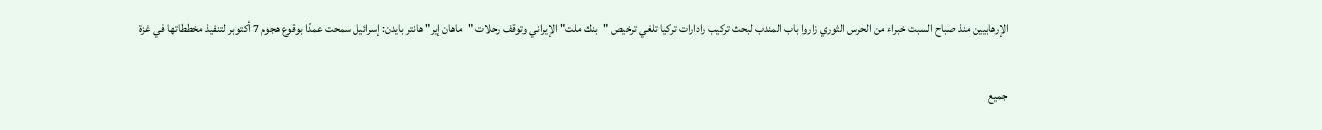الإرهابيين منذ صباح السبت خبراء من الحرس الثوري زاروا باب المندب لبحث تركيب رادارات تركيا تلغي ترخيص "بنك ملت" الإيراني وتوقف رحلات "ماهان إير" هانتر بايدن: إسرائيل سمحت عمدًا بوقوع هجوم 7 أكتوبر لتنفيذ مخططاتها في غزة

جميع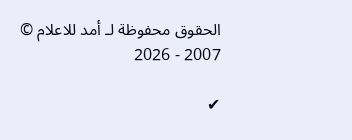الحقوق محفوظة لـ أمد للاعلام © 2007 - 2026

✔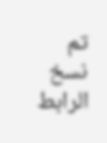تم نسخ الرابط